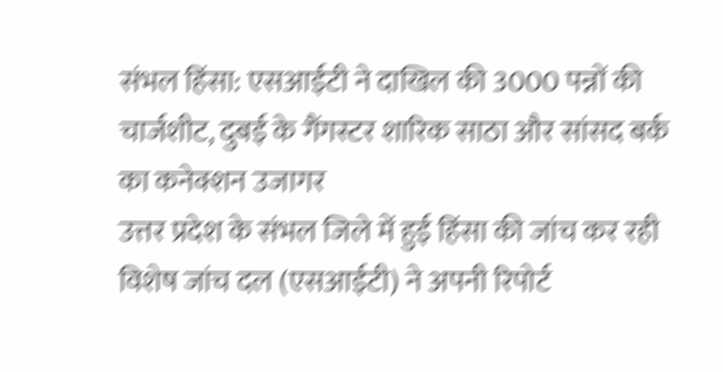संभल हिंसा: एसआईटी ने दाखिल की 3000 पन्नों की चार्जशीट, दुबई के गैंगस्टर शारिक साठा और सांसद बर्क का कनेक्शन उजागर
उत्तर प्रदेश के संभल जिले में हुई हिंसा की जांच कर रही विशेष जांच दल (एसआईटी) ने अपनी रिपोर्ट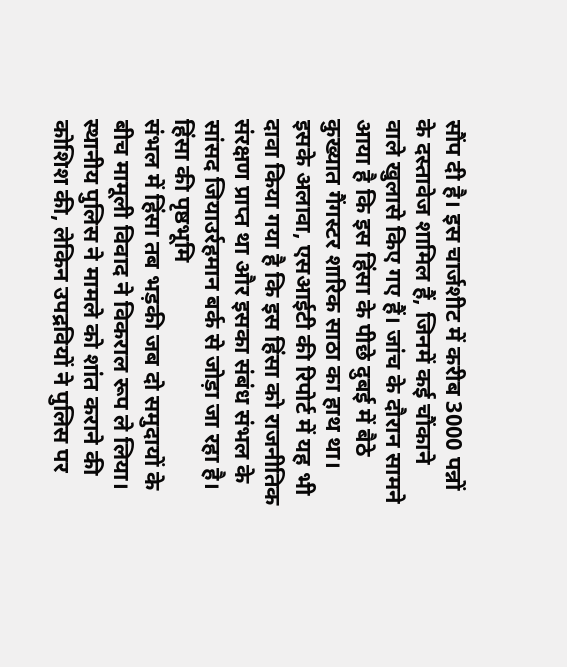सौंप दी है। इस चार्जशीट में करीब 3000 पन्नों के दस्तावेज शामिल हैं, जिनमें कई चौंकाने वाले खुलासे किए गए हैं। जांच के दौरान सामने आया है कि इस हिंसा के पीछे दुबई में बैठे कुख्यात गैंगस्टर शारिक साठा का हाथ था। इसके अलावा, एसआईटी की रिपोर्ट में यह भी दावा किया गया है कि इस हिंसा को राजनीतिक संरक्षण प्राप्त था और इसका संबंध संभल के सांसद जियाउर्रहमान बर्क से जोड़ा जा रहा है।
हिंसा की पृष्ठभूमि
संभल में हिंसा तब भड़की जब दो समुदायों के बीच मामूली विवाद ने विकराल रूप ले लिया। स्थानीय पुलिस ने मामले को शांत कराने की कोशिश की, लेकिन उपद्रवियों ने पुलिस पर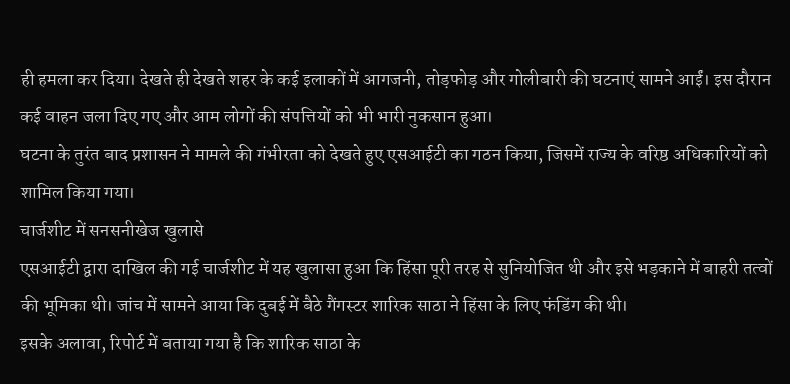ही हमला कर दिया। देखते ही देखते शहर के कई इलाकों में आगजनी, तोड़फोड़ और गोलीबारी की घटनाएं सामने आईं। इस दौरान कई वाहन जला दिए गए और आम लोगों की संपत्तियों को भी भारी नुकसान हुआ।
घटना के तुरंत बाद प्रशासन ने मामले की गंभीरता को देखते हुए एसआईटी का गठन किया, जिसमें राज्य के वरिष्ठ अधिकारियों को शामिल किया गया।
चार्जशीट में सनसनीखेज खुलासे
एसआईटी द्वारा दाखिल की गई चार्जशीट में यह खुलासा हुआ कि हिंसा पूरी तरह से सुनियोजित थी और इसे भड़काने में बाहरी तत्वों की भूमिका थी। जांच में सामने आया कि दुबई में बैठे गैंगस्टर शारिक साठा ने हिंसा के लिए फंडिंग की थी।
इसके अलावा, रिपोर्ट में बताया गया है कि शारिक साठा के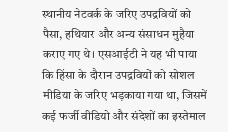स्थानीय नेटवर्क के जरिए उपद्रवियों को पैसा, हथियार और अन्य संसाधन मुहैया कराए गए थे। एसआईटी ने यह भी पाया कि हिंसा के दौरान उपद्रवियों को सोशल मीडिया के जरिए भड़काया गया था, जिसमें कई फर्जी वीडियो और संदेशों का इस्तेमाल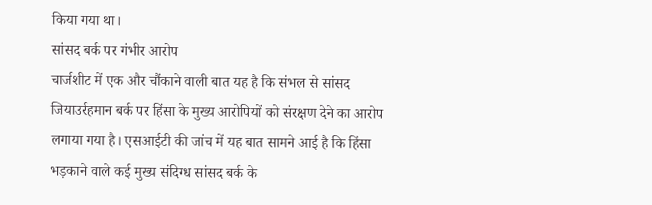किया गया था।
सांसद बर्क पर गंभीर आरोप
चार्जशीट में एक और चौंकाने वाली बात यह है कि संभल से सांसद जियाउर्रहमान बर्क पर हिंसा के मुख्य आरोपियों को संरक्षण देने का आरोप लगाया गया है। एसआईटी की जांच में यह बात सामने आई है कि हिंसा भड़काने वाले कई मुख्य संदिग्ध सांसद बर्क के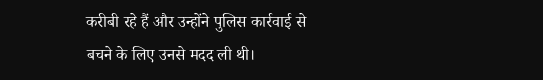करीबी रहे हैं और उन्होंने पुलिस कार्रवाई से बचने के लिए उनसे मदद ली थी।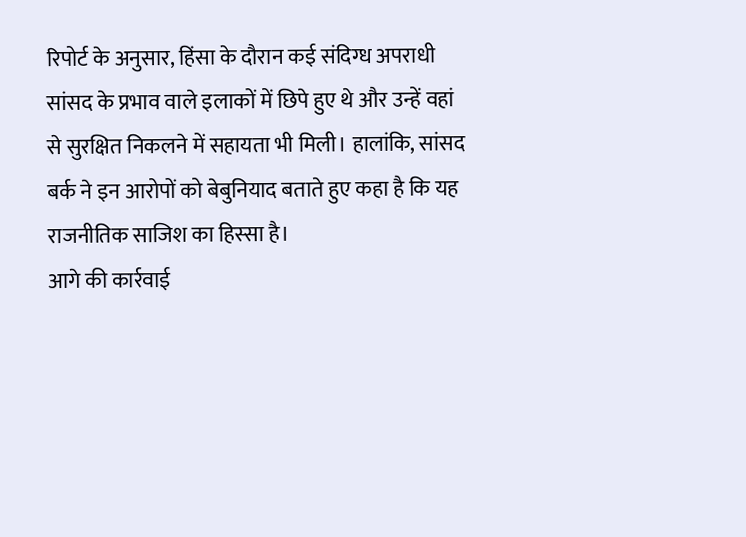रिपोर्ट के अनुसार, हिंसा के दौरान कई संदिग्ध अपराधी सांसद के प्रभाव वाले इलाकों में छिपे हुए थे और उन्हें वहां से सुरक्षित निकलने में सहायता भी मिली। हालांकि, सांसद बर्क ने इन आरोपों को बेबुनियाद बताते हुए कहा है कि यह राजनीतिक साजिश का हिस्सा है।
आगे की कार्रवाई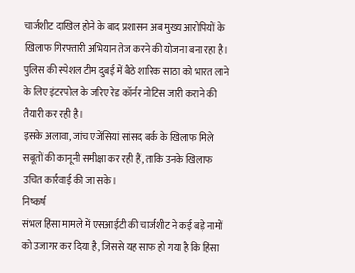चार्जशीट दाखिल होने के बाद प्रशासन अब मुख्य आरोपियों के खिलाफ गिरफ्तारी अभियान तेज करने की योजना बना रहा है। पुलिस की स्पेशल टीम दुबई में बैठे शारिक साठा को भारत लाने के लिए इंटरपोल के जरिए रेड कॉर्नर नोटिस जारी कराने की तैयारी कर रही है।
इसके अलावा, जांच एजेंसियां सांसद बर्क के खिलाफ मिले सबूतों की कानूनी समीक्षा कर रही हैं, ताकि उनके खिलाफ उचित कार्रवाई की जा सके।
निष्कर्ष
संभल हिंसा मामले में एसआईटी की चार्जशीट ने कई बड़े नामों को उजागर कर दिया है, जिससे यह साफ हो गया है कि हिंसा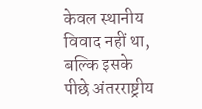केवल स्थानीय विवाद नहीं था, बल्कि इसके पीछे अंतरराष्ट्रीय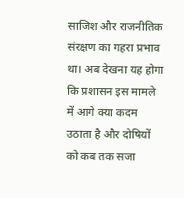साजिश और राजनीतिक संरक्षण का गहरा प्रभाव था। अब देखना यह होगा कि प्रशासन इस मामले में आगे क्या कदम उठाता है और दोषियों को कब तक सजा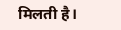मिलती है।